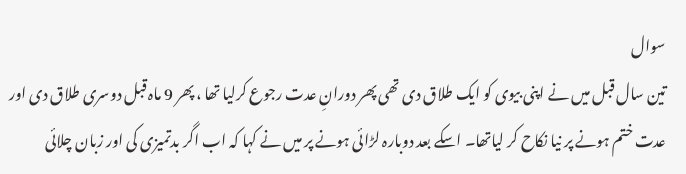سوال
تین سال قبل میں نے اپنی بیوی کو ایک طلاق دی تھی پھر دورانِ عدت رجوع کرلیا تھا ، پھر 9 ماہ قبل دوسری طلاق دی اور عدت ختم ہونے پر نیا نکاح کر لیاتھا۔ اسکے بعد دوبارہ لڑائی ہونے پر میں نے کہا کہ اب اگر بدتمیزی کی اور زبان چلائی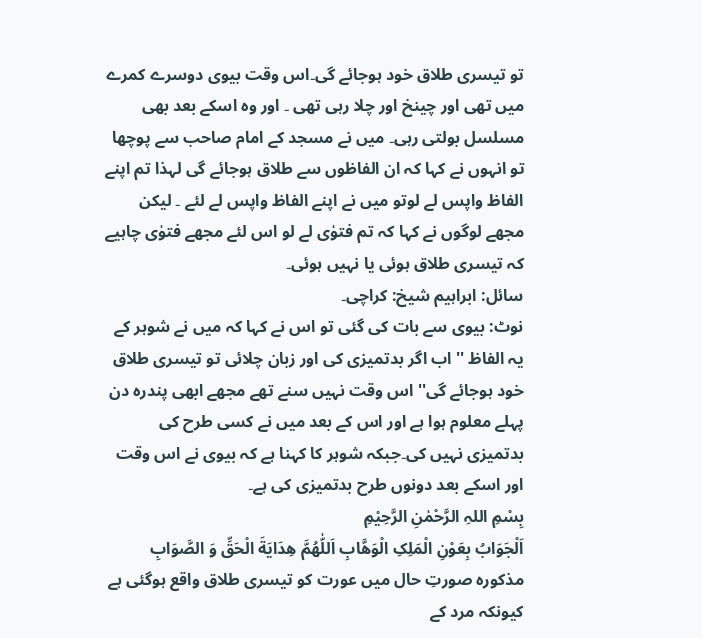تو تیسری طلاق خود ہوجائے گی۔اس وقت بیوی دوسرے کمرے میں تھی اور چینخ اور چلا رہی تھی ۔ اور وہ اسکے بعد بھی مسلسل بولتی رہی۔ میں نے مسجد کے امام صاحب سے پوچھا تو انہوں نے کہا کہ ان الفاظوں سے طلاق ہوجائے گی لہذا تم اپنے الفاظ واپس لے لوتو میں نے اپنے الفاظ واپس لے لئے ۔ لیکن مجھے لوگوں نے کہا کہ تم فتوٰی لے لو اس لئے مجھے فتوٰی چاہیے کہ تیسری طلاق ہوئی یا نہیں ہوئی۔
سائل: ابراہیم شیخ: کراچی۔
نوٹ: بیوی سے بات کی گئی تو اس نے کہا کہ میں نے شوہر کے یہ الفاظ '' اب اگر بدتمیزی کی اور زبان چلائی تو تیسری طلاق خود ہوجائے گی'' اس وقت نہیں سنے تھے مجھے ابھی پندرہ دن پہلے معلوم ہوا ہے اور اس کے بعد میں نے کسی طرح کی بدتمیزی نہیں کی۔جبکہ شوہر کا کہنا ہے کہ بیوی نے اس وقت اور اسکے بعد دونوں طرح بدتمیزی کی ہے۔
بِسْمِ اللہِ الرَّحْمٰنِ الرَّحِيْمِ
اَلْجَوَابُ بِعَوْنِ الْمَلِکِ الْوَھَّابِ اَللّٰھُمَّ ھِدَايَةَ الْحَقِّ وَ الصَّوَابِ
مذکورہ صورتِ حال میں عورت کو تیسری طلاق واقع ہوگئی ہے کیونکہ مرد کے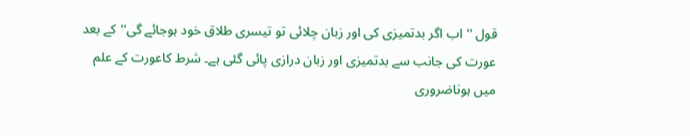قول '' اب اگر بدتمیزی کی اور زبان چلائی تو تیسری طلاق خود ہوجائے گی''کے بعد عورت کی جانب سے بدتمیزی اور زبان درازی پائی گئی ہے۔ شرط کاعورت کے علم میں ہوناضروری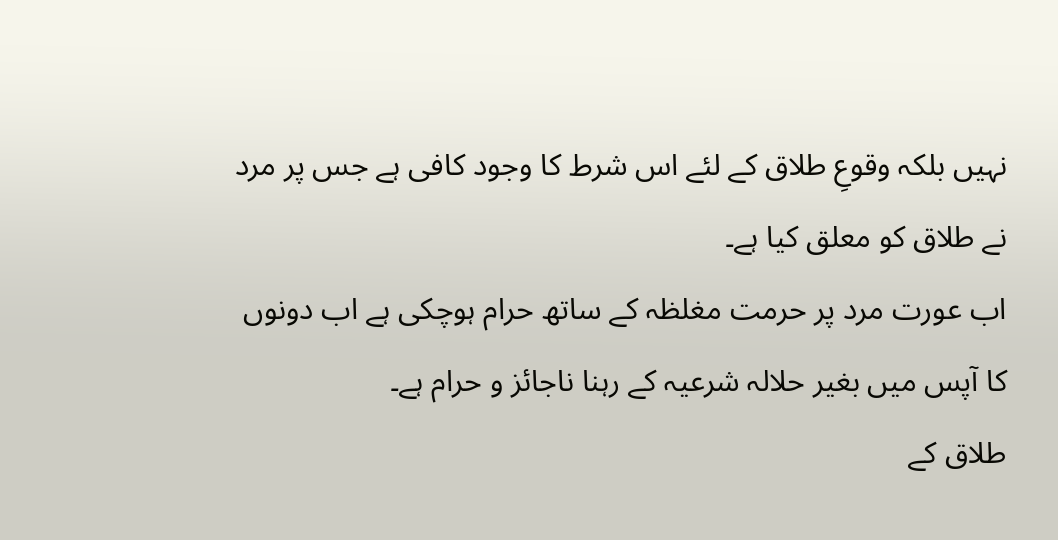نہیں بلکہ وقوعِ طلاق کے لئے اس شرط کا وجود کافی ہے جس پر مرد نے طلاق کو معلق کیا ہے۔
اب عورت مرد پر حرمت مغلظہ کے ساتھ حرام ہوچکی ہے اب دونوں کا آپس میں بغیر حلالہ شرعیہ کے رہنا ناجائز و حرام ہے۔
طلاق کے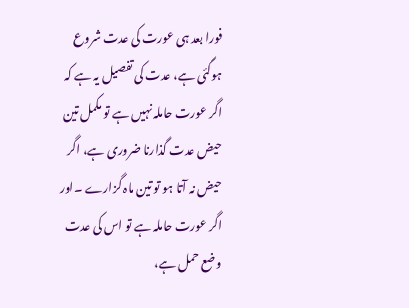فورا بعد ہی عورت کی عدت شروع ہوگئی ہے، عدت کی تفصیل یہ ہے کہ اگر عورت حاملہ نہیں ہے تو مکمل تین حیض عدت گذارنا ضروری ہے، اگر حیض نہ آتا ہو تو تین ماہ گزارے ۔اور اگر عورت حاملہ ہے تو اس کی عدت وضع حمل ہے،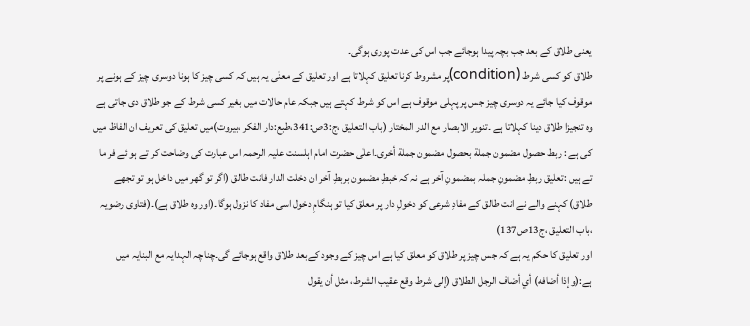یعنی طلاق کے بعد جب بچہ پیدا ہوجائے جب اس کی عدت پوری ہوگی۔
طلاق کو کسی شرط (condition)پر مشروط کرنا تعلیق کہلاتا ہے اور تعلیق کے معنٰی یہ ہیں کہ کسی چیز کا ہونا دوسری چیز کے ہونے پر موقوف کیا جائے یہ دوسری چیز جس پر پہلی موقوف ہے اس کو شرط کہتے ہیں جبکہ عام حالات میں بغیر کسی شرط کے جو طلاق دی جاتی ہے وہ تنجیزا طلاق دینا کہلاتا ہے ۔تنویر الابصار مع الدر المختار (باب التعلیق ،ج:3ص:341،طبع:دار الفکر ،بیروت)میں تعلیق کی تعریف ان الفاظ میں کی ہے : ربط حصول مضمون جملة بحصول مضمون جملة أخرى۔اعلٰی حضرت امام اہلسنت علیہ الرحمہ اس عبارت کی وضاحت کر تے ہو ئے فر ما تے ہیں :تعلیق ربطِ مضمونِ جملہ بمضمونِ آخر ہے نہ کہ خبطِ مضمون بربطِ آخر ان دخلت الدار فانت طالق (اگر تو گھر میں داخل ہو تو تجھے طلاق) کہنے والے نے انت طالق کے مفادِ شرعی کو دخولِ دار پر معلق کیا تو ہنگامِ دخول اسی مفاد کا نزول ہوگا۔(اور وہ طلاق ہے)۔(فتاوی رضویہ ،باب التعلیق ،ج13ص137)
اور تعلیق کا حکم یہ ہے کہ جس چیز پر طلاق کو معلق کیا ہے اس چیز کے وجود کےبعد طلاق واقع ہوجائے گی۔چناچہ الہدایہ مع البنایہ میں ہے:(وإذا أضافه) أي أضاف الرجل الطلاق (إلى شرط وقع عقيب الشرط، مثل أن يقول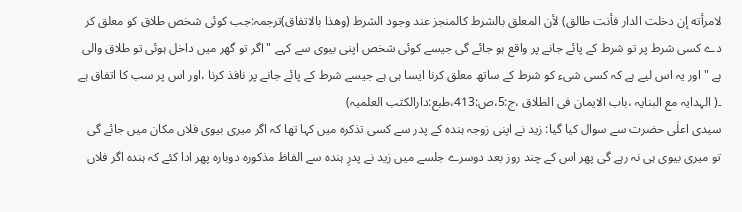لامرأته إن دخلت الدار فأنت طالق) لأن المعلق بالشرط كالمنجز عند وجود الشرط (وهذا بالاتفاق)ترجمہ:جب کوئی شخص طلاق کو معلق کر دے کسی شرط پر تو شرط کے پائے جانے پر واقع ہو جائے گی جیسے کوئی شخص اپنی بیوی سے کہے "اگر تو گھر میں داخل ہوئی تو طلاق والی ہے "اور یہ اس لیے ہے کہ کسی شیء کو شرط کے ساتھ معلق کرنا ایسا ہی ہے جیسے شرط کے پائے جانے پر نافذ کرنا ،اور اس پر سب کا اتفاق ہے ۔( الہدایہ مع البنایہ ،باب الایمان فی الطلاق ،ج:5،ص:413،طبع:دارالکتب العلمیہ)
سیدی اعلٰی حضرت سے سوال کیا گیا: زید نے اپنی زوجہ ہندہ کے پدر سے کسی تذکرہ میں کہا تھا کہ اگر میری بیوی فلاں مکان میں جائے گی تو میری بیوی ہی نہ رہے گی پھر اس کے چند روز بعد دوسرے جلسے میں زید نے پدرِ ہندہ سے الفاظ مذکورہ دوبارہ پھر ادا کئے کہ ہندہ اگر فلاں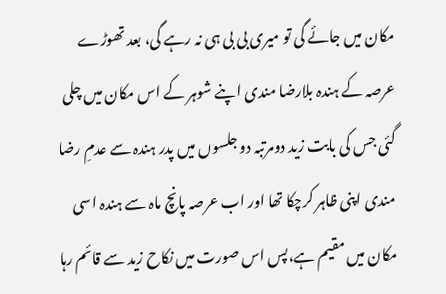مکان میں جائے گی تو میری بی بی ہی نہ رہے گی، بعد تھوڑے عرصہ کے ہندہ بلارضا مندی اپنے شوہر کے اس مکان میں چلی گئی جس کی بابت زید دومرتبہ دو جلسوں میں پدر ہندہ سے عدمِ رضا مندی اپنی ظاہر کرچکا تھا اور اب عرصہ پانچ ماہ سے ہندہ اسی مکان میں مقیم ہے،پس اس صورت میں نکاح زید سے قائم رہا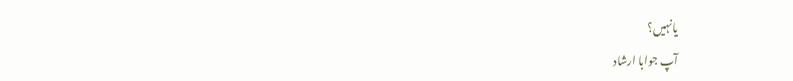یانہیں؟
آپ جوابا ارشاد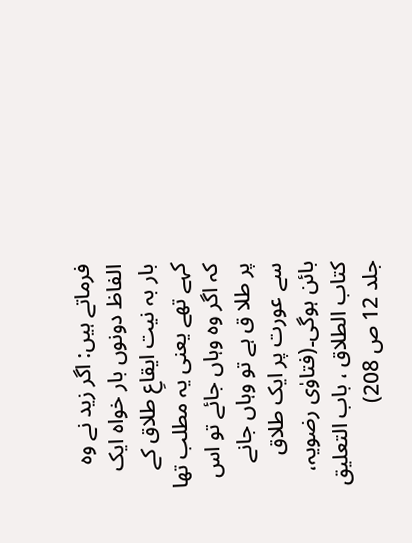فرماتے ہیں: اگر زید نے وہ الفاظ دونوں بار خواہ ایک بار بہ نیت ایقاعِ طلاق کے کہے تھے یعنی یہ مطلب تھا کہ اگر وہ وہاں جائے تو اس پر طلا ق ہے تو وہاں جانے سے عورت پر ایک طلاق بائن ہوگی۔(فتاوٰی رضویہ، کتاب الطلاق ، باب التعلیق جلد 12 ص 208)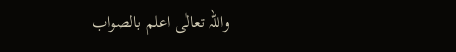واللہ تعالٰی اعلم بالصواب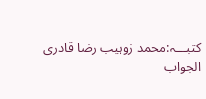کتبـــہ:محمد زوہیب رضا قادری
الجواب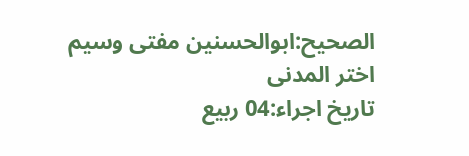الصحیح:ابوالحسنین مفتی وسیم اختر المدنی
تاریخ اجراء:04 ربیع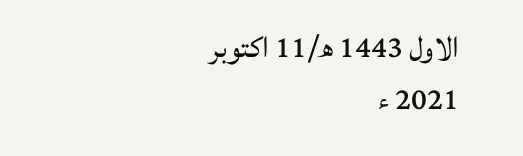الاول 1443 ھ/11 اکتوبر 2021 ء